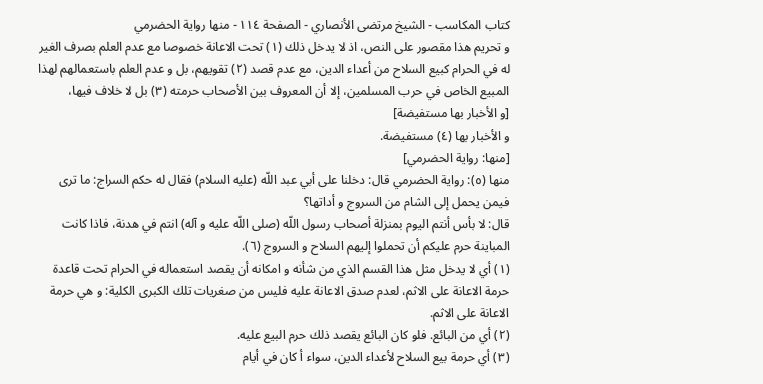كتاب المكاسب - الشيخ مرتضى الأنصاري - الصفحة ١١٤ - منها رواية الحضرمي
و تحريم هذا مقصور على النص، اذ لا يدخل ذلك (١) تحت الاعانة خصوصا مع عدم العلم بصرف الغير له في الحرام كبيع السلاح من أعداء الدين، مع عدم قصد (٢) تقويهم، بل و عدم العلم باستعمالهم لهذا المبيع الخاص في حرب المسلمين، إلا أن المعروف بين الأصحاب حرمته (٣) بل لا خلاف فيها،
[و الأخبار بها مستفيضة]
و الأخبار بها (٤) مستفيضة.
[منها: رواية الحضرمي]
منها (٥): رواية الحضرمي قال: دخلنا على أبي عبد اللّه (عليه السلام) فقال له حكم السراج: ما ترى فيمن يحمل إلى الشام من السروج و أداتها؟
قال: لا بأس أنتم اليوم بمنزلة أصحاب رسول اللّه (صلى اللّه عليه و آله) انتم في هدنة، فاذا كانت المباينة حرم عليكم أن تحملوا إليهم السلاح و السروج (٦).
(١) أي لا يدخل مثل هذا القسم الذي من شأنه و امكانه أن يقصد استعماله في الحرام تحت قاعدة حرمة الاعانة على الاثم، لعدم صدق الاعانة عليه فليس من صغريات تلك الكبرى الكلية: و هي حرمة الاعانة على الاثم.
(٢) أي من البائع. فلو كان البائع يقصد ذلك حرم البيع عليه.
(٣) أي حرمة بيع السلاح لأعداء الدين، سواء أ كان في أيام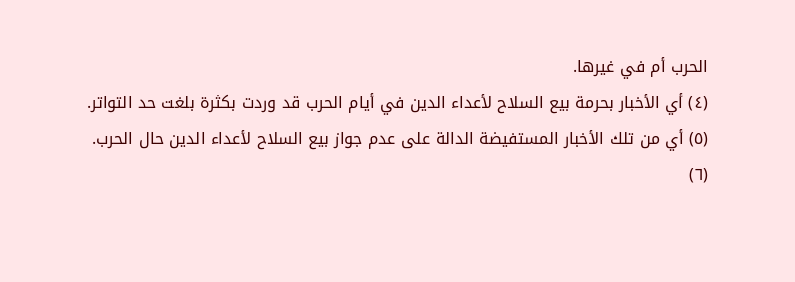الحرب أم في غيرها.
(٤) أي الأخبار بحرمة بيع السلاح لأعداء الدين في أيام الحرب قد وردت بكثرة بلغت حد التواتر.
(٥) أي من تلك الأخبار المستفيضة الدالة على عدم جواز بيع السلاح لأعداء الدين حال الحرب.
(٦)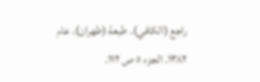راجع (الكافي). طبعة (طهران). عام ١٣٨٢. الجزء ٥ ص ١١٢.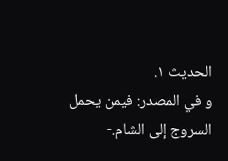الحديث ١.
و في المصدر: فيمن يحمل السروج إلى الشام.-